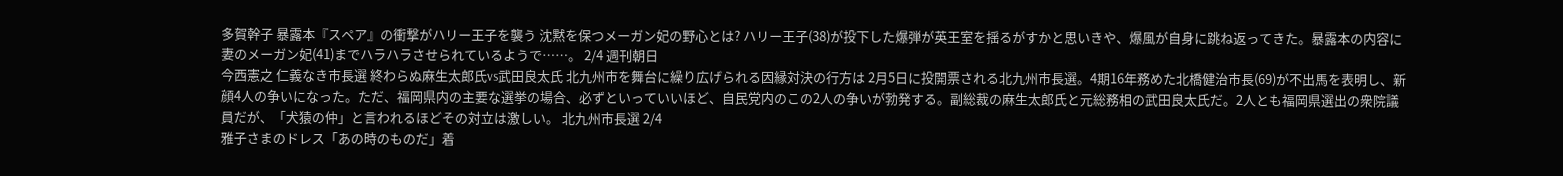多賀幹子 暴露本『スペア』の衝撃がハリー王子を襲う 沈黙を保つメーガン妃の野心とは? ハリー王子(38)が投下した爆弾が英王室を揺るがすかと思いきや、爆風が自身に跳ね返ってきた。暴露本の内容に妻のメーガン妃(41)までハラハラさせられているようで……。 2/4 週刊朝日
今西憲之 仁義なき市長選 終わらぬ麻生太郎氏vs武田良太氏 北九州市を舞台に繰り広げられる因縁対決の行方は 2月5日に投開票される北九州市長選。4期16年務めた北橋健治市長(69)が不出馬を表明し、新顔4人の争いになった。ただ、福岡県内の主要な選挙の場合、必ずといっていいほど、自民党内のこの2人の争いが勃発する。副総裁の麻生太郎氏と元総務相の武田良太氏だ。2人とも福岡県選出の衆院議員だが、「犬猿の仲」と言われるほどその対立は激しい。 北九州市長選 2/4
雅子さまのドレス「あの時のものだ」着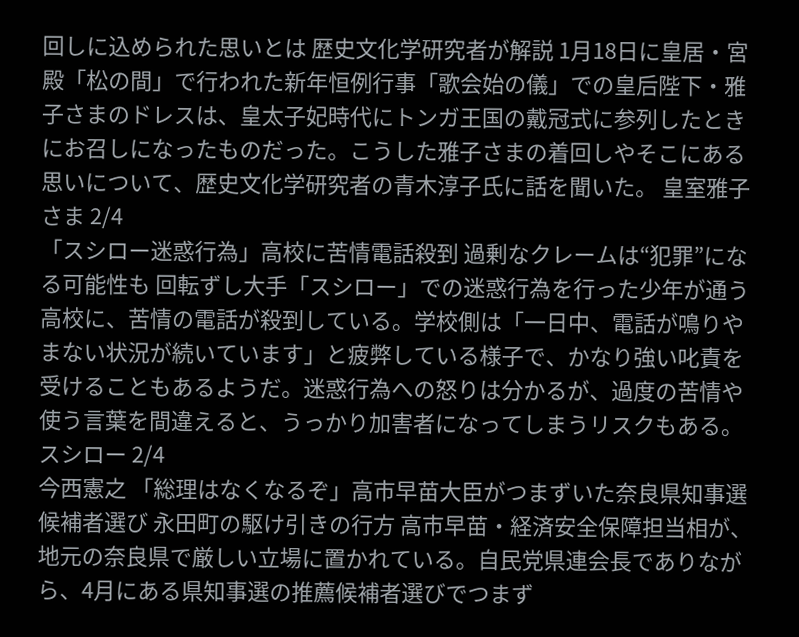回しに込められた思いとは 歴史文化学研究者が解説 1月18日に皇居・宮殿「松の間」で行われた新年恒例行事「歌会始の儀」での皇后陛下・雅子さまのドレスは、皇太子妃時代にトンガ王国の戴冠式に参列したときにお召しになったものだった。こうした雅子さまの着回しやそこにある思いについて、歴史文化学研究者の青木淳子氏に話を聞いた。 皇室雅子さま 2/4
「スシロー迷惑行為」高校に苦情電話殺到 過剰なクレームは“犯罪”になる可能性も 回転ずし大手「スシロー」での迷惑行為を行った少年が通う高校に、苦情の電話が殺到している。学校側は「一日中、電話が鳴りやまない状況が続いています」と疲弊している様子で、かなり強い叱責を受けることもあるようだ。迷惑行為への怒りは分かるが、過度の苦情や使う言葉を間違えると、うっかり加害者になってしまうリスクもある。 スシロー 2/4
今西憲之 「総理はなくなるぞ」高市早苗大臣がつまずいた奈良県知事選候補者選び 永田町の駆け引きの行方 高市早苗・経済安全保障担当相が、地元の奈良県で厳しい立場に置かれている。自民党県連会長でありながら、4月にある県知事選の推薦候補者選びでつまず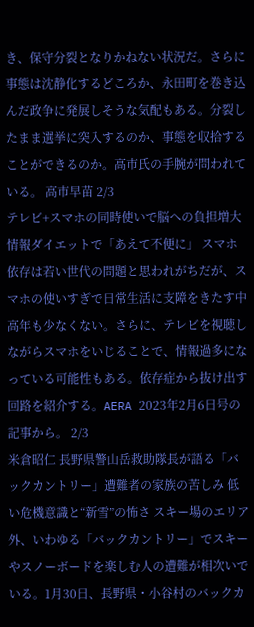き、保守分裂となりかねない状況だ。さらに事態は沈静化するどころか、永田町を巻き込んだ政争に発展しそうな気配もある。分裂したまま選挙に突入するのか、事態を収拾することができるのか。高市氏の手腕が問われている。 高市早苗 2/3
テレビ+スマホの同時使いで脳への負担増大 情報ダイエットで「あえて不便に」 スマホ依存は若い世代の問題と思われがちだが、スマホの使いすぎで日常生活に支障をきたす中高年も少なくない。さらに、テレビを視聴しながらスマホをいじることで、情報過多になっている可能性もある。依存症から抜け出す回路を紹介する。AERA 2023年2月6日号の記事から。 2/3
米倉昭仁 長野県警山岳救助隊長が語る「バックカントリー」遭難者の家族の苦しみ 低い危機意識と“新雪”の怖さ スキー場のエリア外、いわゆる「バックカントリー」でスキーやスノーボードを楽しむ人の遭難が相次いでいる。1月30日、長野県・小谷村のバックカ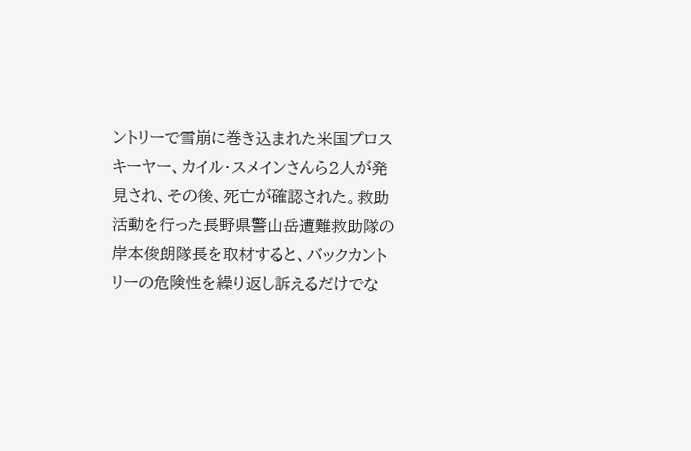ントリーで雪崩に巻き込まれた米国プロスキーヤー、カイル・スメインさんら2人が発見され、その後、死亡が確認された。救助活動を行った長野県警山岳遭難救助隊の岸本俊朗隊長を取材すると、バックカントリーの危険性を繰り返し訴えるだけでな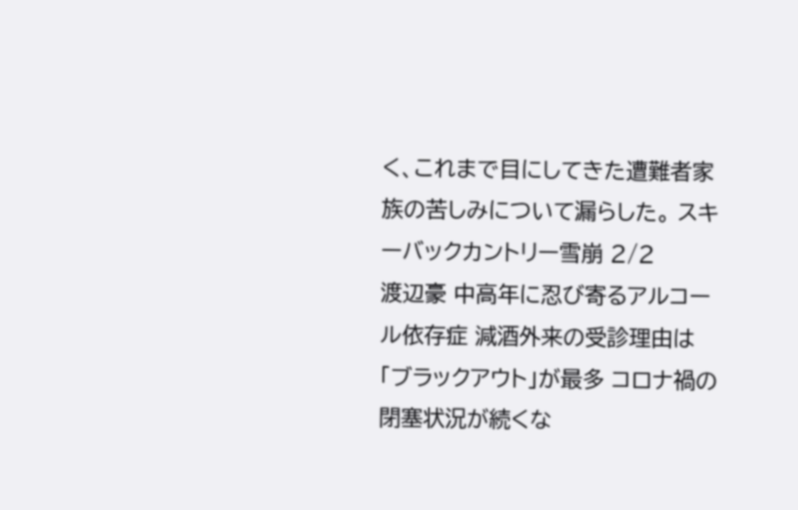く、これまで目にしてきた遭難者家族の苦しみについて漏らした。 スキーバックカントリー雪崩 2/2
渡辺豪 中高年に忍び寄るアルコール依存症 減酒外来の受診理由は「ブラックアウト」が最多 コロナ禍の閉塞状況が続くな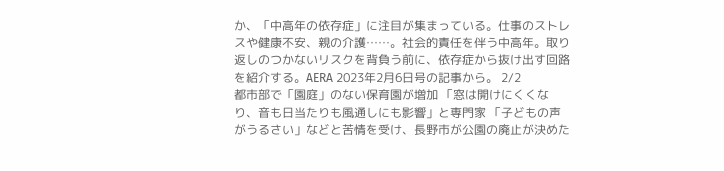か、「中高年の依存症」に注目が集まっている。仕事のストレスや健康不安、親の介護……。社会的責任を伴う中高年。取り返しのつかないリスクを背負う前に、依存症から抜け出す回路を紹介する。AERA 2023年2月6日号の記事から。 2/2
都市部で「園庭」のない保育園が増加 「窓は開けにくくなり、音も日当たりも風通しにも影響」と専門家 「子どもの声がうるさい」などと苦情を受け、長野市が公園の廃止が決めた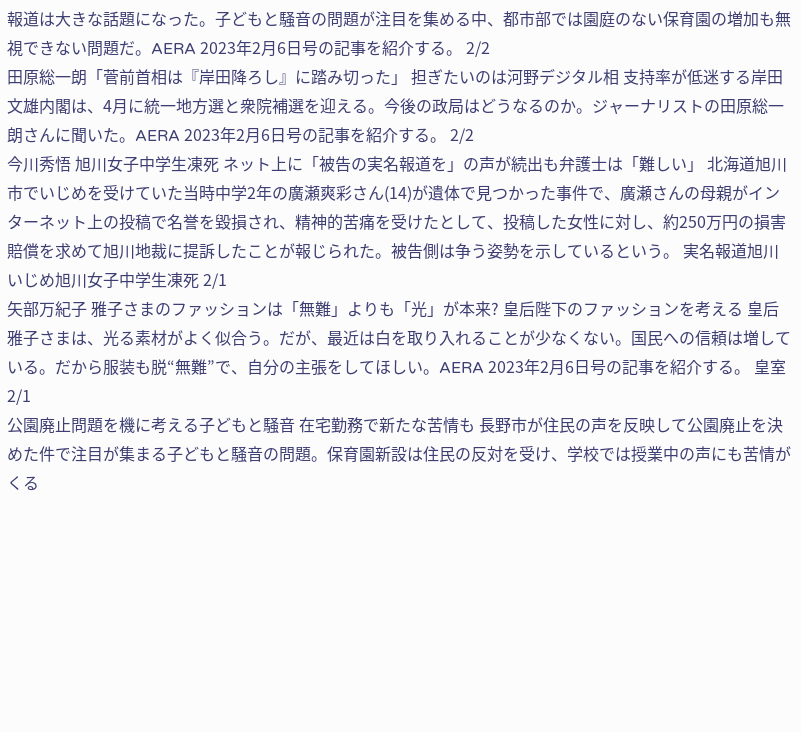報道は大きな話題になった。子どもと騒音の問題が注目を集める中、都市部では園庭のない保育園の増加も無視できない問題だ。AERA 2023年2月6日号の記事を紹介する。 2/2
田原総一朗「菅前首相は『岸田降ろし』に踏み切った」 担ぎたいのは河野デジタル相 支持率が低迷する岸田文雄内閣は、4月に統一地方選と衆院補選を迎える。今後の政局はどうなるのか。ジャーナリストの田原総一朗さんに聞いた。AERA 2023年2月6日号の記事を紹介する。 2/2
今川秀悟 旭川女子中学生凍死 ネット上に「被告の実名報道を」の声が続出も弁護士は「難しい」 北海道旭川市でいじめを受けていた当時中学2年の廣瀬爽彩さん(14)が遺体で見つかった事件で、廣瀬さんの母親がインターネット上の投稿で名誉を毀損され、精神的苦痛を受けたとして、投稿した女性に対し、約250万円の損害賠償を求めて旭川地裁に提訴したことが報じられた。被告側は争う姿勢を示しているという。 実名報道旭川いじめ旭川女子中学生凍死 2/1
矢部万紀子 雅子さまのファッションは「無難」よりも「光」が本来? 皇后陛下のファッションを考える 皇后雅子さまは、光る素材がよく似合う。だが、最近は白を取り入れることが少なくない。国民への信頼は増している。だから服装も脱“無難”で、自分の主張をしてほしい。AERA 2023年2月6日号の記事を紹介する。 皇室 2/1
公園廃止問題を機に考える子どもと騒音 在宅勤務で新たな苦情も 長野市が住民の声を反映して公園廃止を決めた件で注目が集まる子どもと騒音の問題。保育園新設は住民の反対を受け、学校では授業中の声にも苦情がくる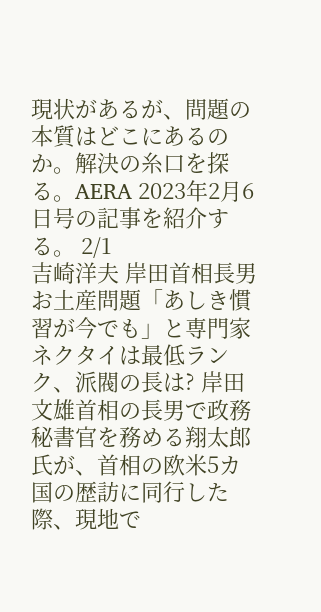現状があるが、問題の本質はどこにあるのか。解決の糸口を探る。AERA 2023年2月6日号の記事を紹介する。 2/1
吉崎洋夫 岸田首相長男お土産問題「あしき慣習が今でも」と専門家 ネクタイは最低ランク、派閥の長は? 岸田文雄首相の長男で政務秘書官を務める翔太郎氏が、首相の欧米5カ国の歴訪に同行した際、現地で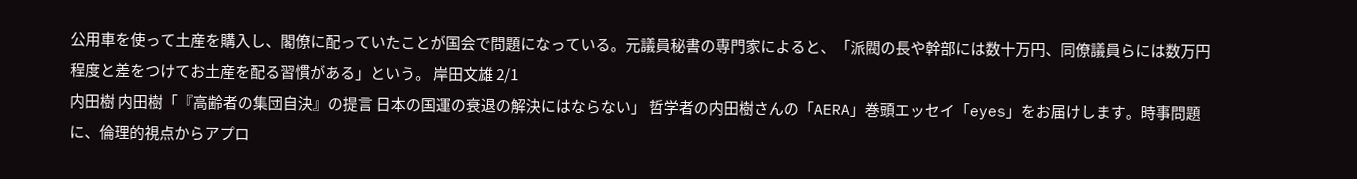公用車を使って土産を購入し、閣僚に配っていたことが国会で問題になっている。元議員秘書の専門家によると、「派閥の長や幹部には数十万円、同僚議員らには数万円程度と差をつけてお土産を配る習慣がある」という。 岸田文雄 2/1
内田樹 内田樹「『高齢者の集団自決』の提言 日本の国運の衰退の解決にはならない」 哲学者の内田樹さんの「AERA」巻頭エッセイ「eyes」をお届けします。時事問題に、倫理的視点からアプロ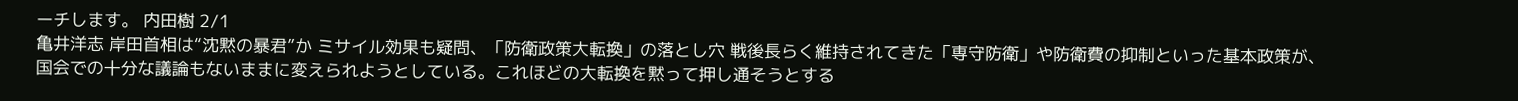ーチします。 内田樹 2/1
亀井洋志 岸田首相は“沈黙の暴君”か ミサイル効果も疑問、「防衛政策大転換」の落とし穴 戦後長らく維持されてきた「専守防衛」や防衛費の抑制といった基本政策が、国会での十分な議論もないままに変えられようとしている。これほどの大転換を黙って押し通そうとする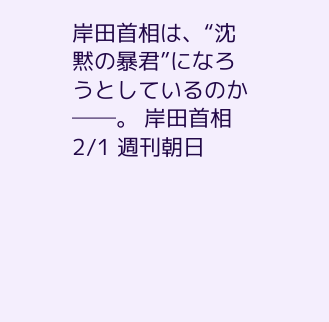岸田首相は、“沈黙の暴君”になろうとしているのか──。 岸田首相 2/1 週刊朝日